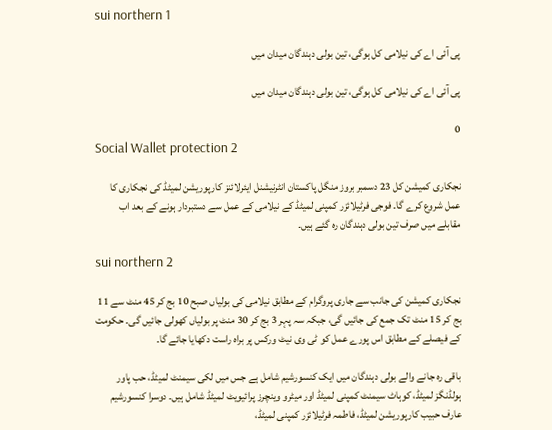sui northern 1

پی آئی اے کی نیلامی کل ہوگی، تین بولی دہندگان میدان میں

پی آئی اے کی نیلامی کل ہوگی، تین بولی دہندگان میدان میں

0
Social Wallet protection 2

نجکاری کمیشن کل 23 دسمبر بروز منگل پاکستان انٹرنیشنل ایئرلائنز کارپوریشن لمیٹڈ کی نجکاری کا عمل شروع کرے گا۔ فوجی فرٹیلائزر کمپنی لمیٹڈ کے نیلامی کے عمل سے دستبردار ہونے کے بعد اب مقابلے میں صرف تین بولی دہندگان رہ گئے ہیں۔

sui northern 2

نجکاری کمیشن کی جانب سے جاری پروگرام کے مطابق نیلامی کی بولیاں صبح 10 بج کر 45 منٹ سے 11 بج کر 15 منٹ تک جمع کی جائیں گی، جبکہ سہ پہر 3 بج کر 30 منٹ پر بولیاں کھولی جائیں گی۔ حکومت کے فیصلے کے مطابق اس پورے عمل کو ٹی وی نیٹ ورکس پر براہ راست دکھایا جائے گا۔

باقی رہ جانے والے بولی دہندگان میں ایک کنسورشیم شامل ہے جس میں لکی سیمنٹ لمیٹڈ، حب پاور ہولڈنگز لمیٹڈ، کوہاٹ سیمنٹ کمپنی لمیٹڈ اور میٹرو وینچرز پرائیویٹ لمیٹڈ شامل ہیں۔ دوسرا کنسورشیم عارف حبیب کارپوریشن لمیٹڈ، فاطمہ فرٹیلائزر کمپنی لمیٹڈ،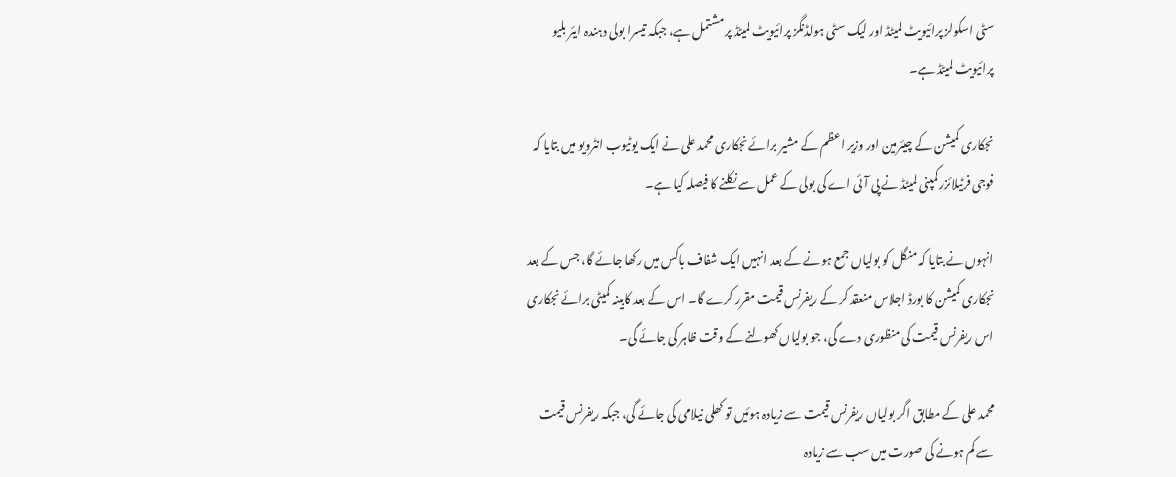سٹی اسکولز پرائیویٹ لمیٹڈ اور لیک سٹی ہولڈنگز پرائیویٹ لمیٹڈ پر مشتمل ہے، جبکہ تیسرا بولی دہندہ ایئر بلیو پرائیویٹ لمیٹڈ ہے۔

نجکاری کمیشن کے چیئرمین اور وزیر اعظم کے مشیر برائے نجکاری محمد علی نے ایک یوٹیوب انٹرویو میں بتایا کہ فوجی فرٹیلائزر کمپنی لمیٹڈ نے پی آئی اے کی بولی کے عمل سے نکلنے کا فیصلہ کیا ہے۔

انہوں نے بتایا کہ منگل کو بولیاں جمع ہونے کے بعد انہیں ایک شفاف باکس میں رکھا جائے گا، جس کے بعد نجکاری کمیشن کا بورڈ اجلاس منعقد کر کے ریفرنس قیمت مقرر کرے گا۔ اس کے بعد کابینہ کمیٹی برائے نجکاری اس ریفرنس قیمت کی منظوری دے گی، جو بولیاں کھولنے کے وقت ظاہر کی جائے گی۔

محمد علی کے مطابق اگر بولیاں ریفرنس قیمت سے زیادہ ہوئیں تو کھلی نیلامی کی جائے گی، جبکہ ریفرنس قیمت سے کم ہونے کی صورت میں سب سے زیادہ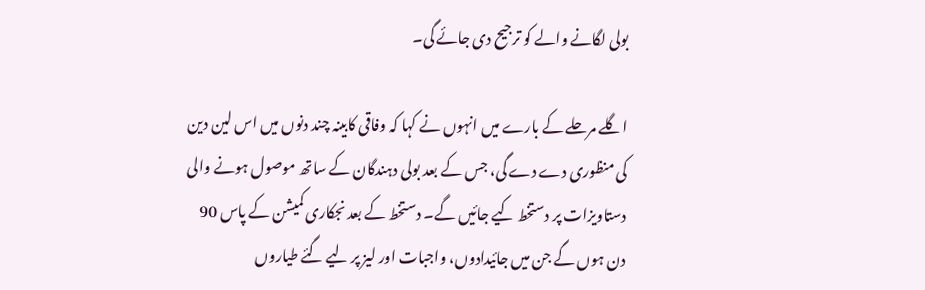بولی لگانے والے کو ترجیح دی جائے گی۔

اگلے مرحلے کے بارے میں انہوں نے کہا کہ وفاقی کابینہ چند دنوں میں اس لین دین کی منظوری دے دے گی، جس کے بعد بولی دہندگان کے ساتھ موصول ہونے والی دستاویزات پر دستخط کیے جائیں گے۔ دستخط کے بعد نجکاری کمیشن کے پاس 90 دن ہوں گے جن میں جائیدادوں، واجبات اور لیز پر لیے گئے طیاروں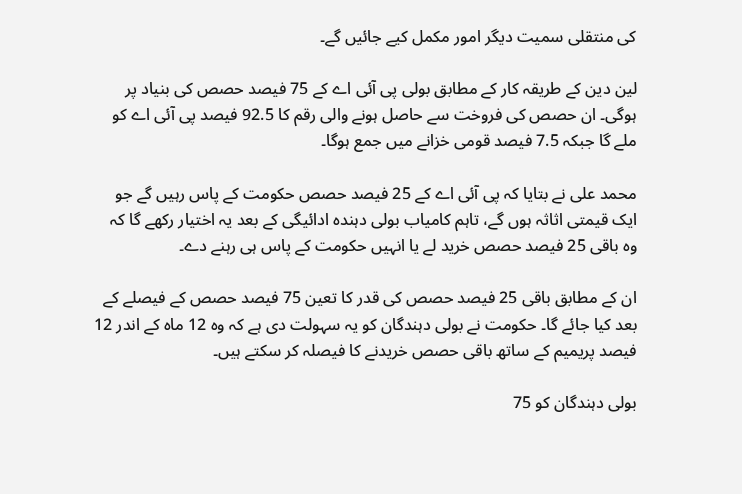کی منتقلی سمیت دیگر امور مکمل کیے جائیں گے۔

لین دین کے طریقہ کار کے مطابق بولی پی آئی اے کے 75 فیصد حصص کی بنیاد پر ہوگی۔ ان حصص کی فروخت سے حاصل ہونے والی رقم کا 92.5 فیصد پی آئی اے کو ملے گا جبکہ 7.5 فیصد قومی خزانے میں جمع ہوگا۔

محمد علی نے بتایا کہ پی آئی اے کے 25 فیصد حصص حکومت کے پاس رہیں گے جو ایک قیمتی اثاثہ ہوں گے، تاہم کامیاب بولی دہندہ ادائیگی کے بعد یہ اختیار رکھے گا کہ وہ باقی 25 فیصد حصص خرید لے یا انہیں حکومت کے پاس ہی رہنے دے۔

ان کے مطابق باقی 25 فیصد حصص کی قدر کا تعین 75 فیصد حصص کے فیصلے کے بعد کیا جائے گا۔ حکومت نے بولی دہندگان کو یہ سہولت دی ہے کہ وہ 12 ماہ کے اندر 12 فیصد پریمیم کے ساتھ باقی حصص خریدنے کا فیصلہ کر سکتے ہیں۔

بولی دہندگان کو 75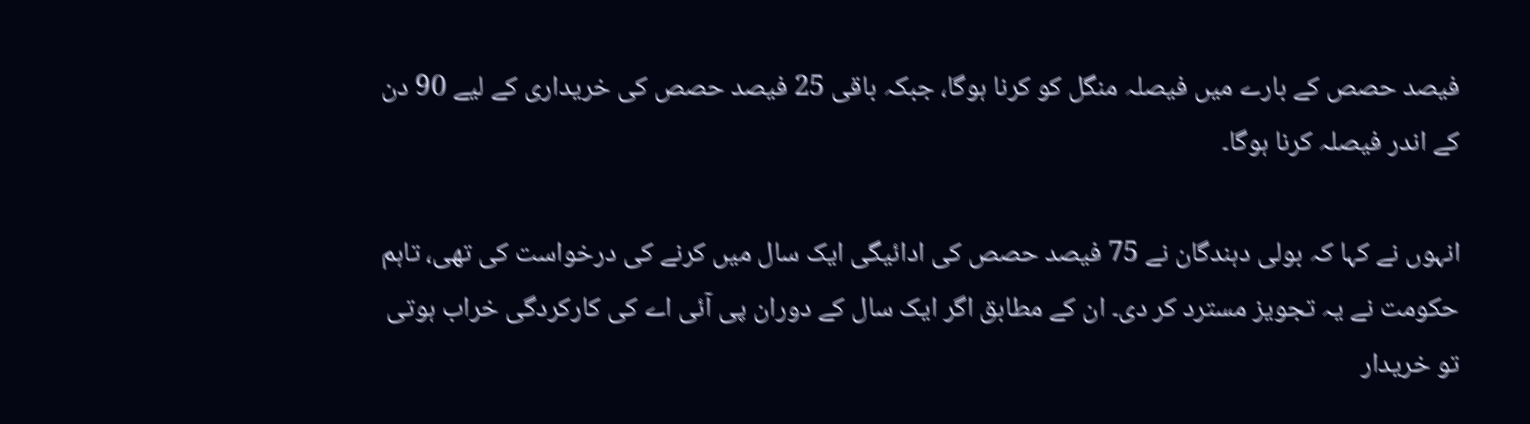فیصد حصص کے بارے میں فیصلہ منگل کو کرنا ہوگا، جبکہ باقی 25 فیصد حصص کی خریداری کے لیے 90 دن کے اندر فیصلہ کرنا ہوگا۔

انہوں نے کہا کہ بولی دہندگان نے 75 فیصد حصص کی ادائیگی ایک سال میں کرنے کی درخواست کی تھی، تاہم حکومت نے یہ تجویز مسترد کر دی۔ ان کے مطابق اگر ایک سال کے دوران پی آئی اے کی کارکردگی خراب ہوتی تو خریدار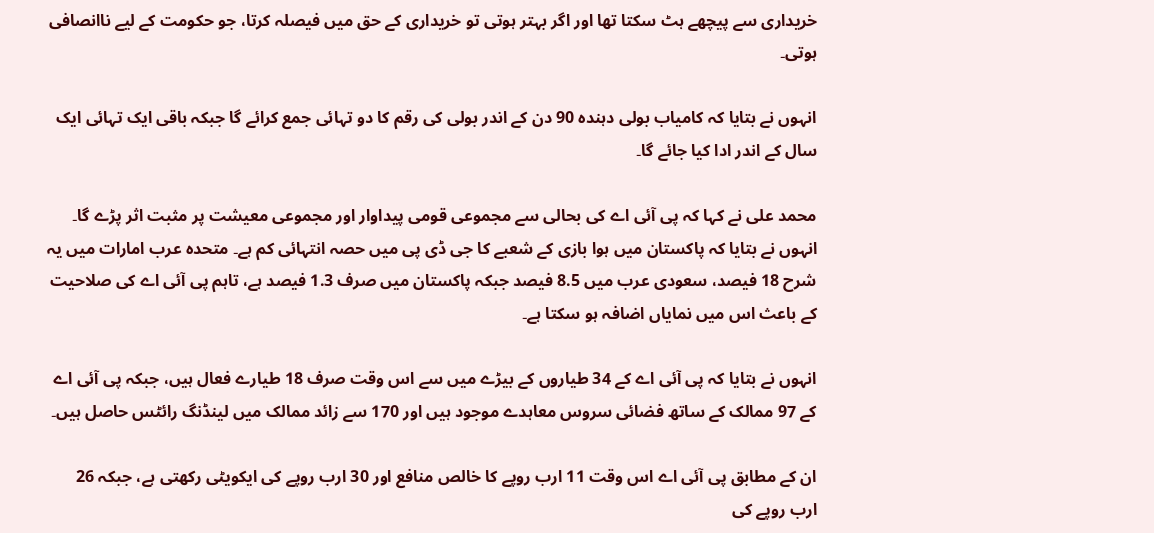خریداری سے پیچھے ہٹ سکتا تھا اور اگر بہتر ہوتی تو خریداری کے حق میں فیصلہ کرتا، جو حکومت کے لیے ناانصافی ہوتی۔

انہوں نے بتایا کہ کامیاب بولی دہندہ 90 دن کے اندر بولی کی رقم کا دو تہائی جمع کرائے گا جبکہ باقی ایک تہائی ایک سال کے اندر ادا کیا جائے گا۔

محمد علی نے کہا کہ پی آئی اے کی بحالی سے مجموعی قومی پیداوار اور مجموعی معیشت پر مثبت اثر پڑے گا۔ انہوں نے بتایا کہ پاکستان میں ہوا بازی کے شعبے کا جی ڈی پی میں حصہ انتہائی کم ہے۔ متحدہ عرب امارات میں یہ شرح 18 فیصد، سعودی عرب میں 8.5 فیصد جبکہ پاکستان میں صرف 1.3 فیصد ہے، تاہم پی آئی اے کی صلاحیت کے باعث اس میں نمایاں اضافہ ہو سکتا ہے۔

انہوں نے بتایا کہ پی آئی اے کے 34 طیاروں کے بیڑے میں سے اس وقت صرف 18 طیارے فعال ہیں، جبکہ پی آئی اے کے 97 ممالک کے ساتھ فضائی سروس معاہدے موجود ہیں اور 170 سے زائد ممالک میں لینڈنگ رائٹس حاصل ہیں۔

ان کے مطابق پی آئی اے اس وقت 11 ارب روپے کا خالص منافع اور 30 ارب روپے کی ایکویٹی رکھتی ہے، جبکہ 26 ارب روپے کی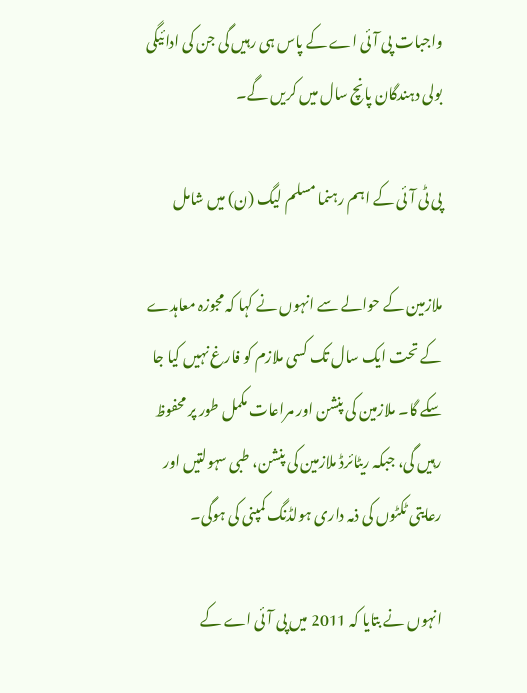واجبات پی آئی اے کے پاس ہی رہیں گی جن کی ادائیگی بولی دہندگان پانچ سال میں کریں گے۔

پی ٹی آئی کے اہم رہنما مسلم لیگ (ن) میں شامل

ملازمین کے حوالے سے انہوں نے کہا کہ مجوزہ معاہدے کے تحت ایک سال تک کسی ملازم کو فارغ نہیں کیا جا سکے گا۔ ملازمین کی پنشن اور مراعات مکمل طور پر محفوظ رہیں گی، جبکہ ریٹائرڈ ملازمین کی پنشن، طبی سہولتیں اور رعایتی ٹکٹوں کی ذمہ داری ہولڈنگ کمپنی کی ہوگی۔

انہوں نے بتایا کہ 2011 میں پی آئی اے کے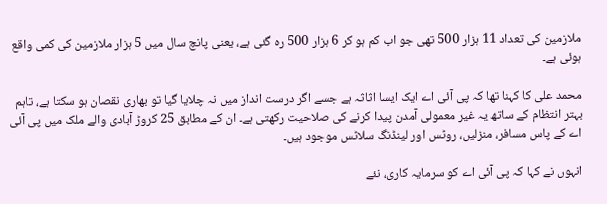ملازمین کی تعداد 11 ہزار 500 تھی جو اب کم ہو کر 6 ہزار 500 رہ گئی ہے، یعنی پانچ سال میں 5 ہزار ملازمین کی کمی واقع ہوئی ہے۔

محمد علی کا کہنا تھا کہ پی آئی اے ایک ایسا اثاثہ ہے جسے اگر درست انداز میں نہ چلایا گیا تو بھاری نقصان ہو سکتا ہے، تاہم بہتر انتظام کے ساتھ یہ غیر معمولی آمدن پیدا کرنے کی صلاحیت رکھتی ہے۔ ان کے مطابق 25 کروڑ آبادی والے ملک میں پی آئی اے کے پاس مسافر، منزلیں، روٹس اور لینڈنگ سلاٹس موجود ہیں۔

انہوں نے کہا کہ پی آئی اے کو سرمایہ کاری، نئے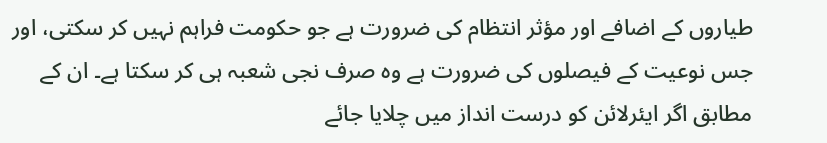طیاروں کے اضافے اور مؤثر انتظام کی ضرورت ہے جو حکومت فراہم نہیں کر سکتی، اور جس نوعیت کے فیصلوں کی ضرورت ہے وہ صرف نجی شعبہ ہی کر سکتا ہے۔ ان کے مطابق اگر ایئرلائن کو درست انداز میں چلایا جائے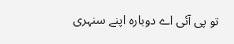تو پی آئی اے دوبارہ اپنے سنہری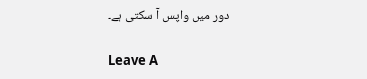دور میں واپس آ سکتی ہے۔

Leave A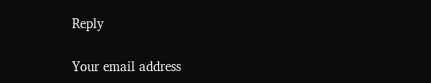Reply

Your email address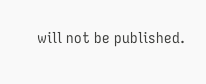will not be published.